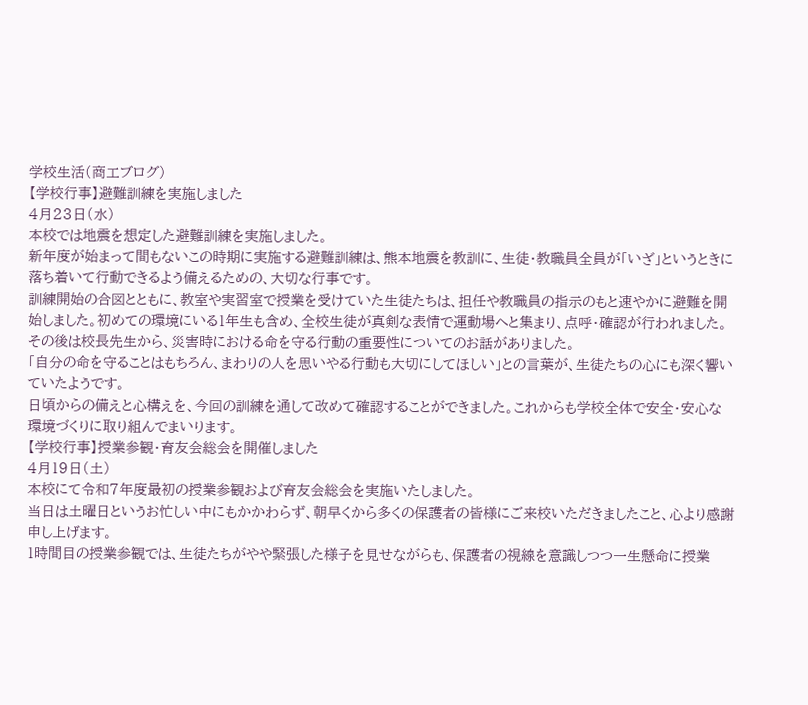学校生活(商工ブログ)
【学校行事】避難訓練を実施しました
4月23日(水)
本校では地震を想定した避難訓練を実施しました。
新年度が始まって間もないこの時期に実施する避難訓練は、熊本地震を教訓に、生徒・教職員全員が「いざ」というときに落ち着いて行動できるよう備えるための、大切な行事です。
訓練開始の合図とともに、教室や実習室で授業を受けていた生徒たちは、担任や教職員の指示のもと速やかに避難を開始しました。初めての環境にいる1年生も含め、全校生徒が真剣な表情で運動場へと集まり、点呼・確認が行われました。
その後は校長先生から、災害時における命を守る行動の重要性についてのお話がありました。
「自分の命を守ることはもちろん、まわりの人を思いやる行動も大切にしてほしい」との言葉が、生徒たちの心にも深く響いていたようです。
日頃からの備えと心構えを、今回の訓練を通して改めて確認することができました。これからも学校全体で安全・安心な環境づくりに取り組んでまいります。
【学校行事】授業参観・育友会総会を開催しました
4月19日(土)
本校にて令和7年度最初の授業参観および育友会総会を実施いたしました。
当日は土曜日というお忙しい中にもかかわらず、朝早くから多くの保護者の皆様にご来校いただきましたこと、心より感謝申し上げます。
1時間目の授業参観では、生徒たちがやや緊張した様子を見せながらも、保護者の視線を意識しつつ一生懸命に授業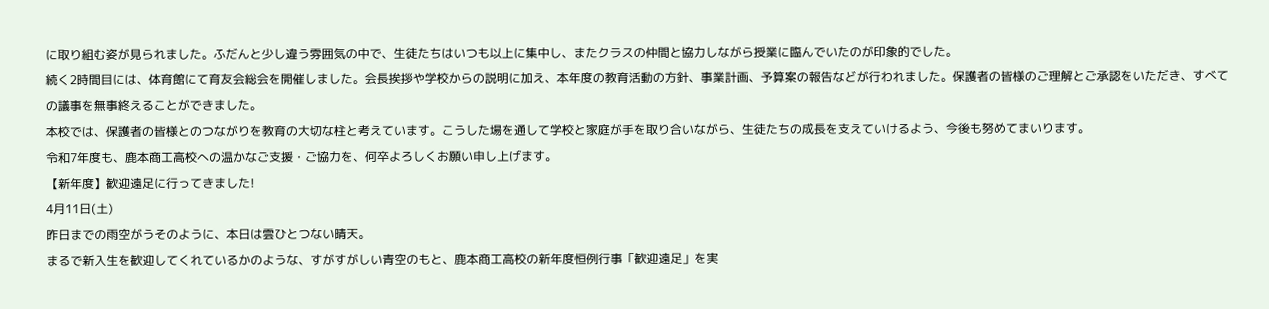に取り組む姿が見られました。ふだんと少し違う雰囲気の中で、生徒たちはいつも以上に集中し、またクラスの仲間と協力しながら授業に臨んでいたのが印象的でした。
続く2時間目には、体育館にて育友会総会を開催しました。会長挨拶や学校からの説明に加え、本年度の教育活動の方針、事業計画、予算案の報告などが行われました。保護者の皆様のご理解とご承認をいただき、すべての議事を無事終えることができました。
本校では、保護者の皆様とのつながりを教育の大切な柱と考えています。こうした場を通して学校と家庭が手を取り合いながら、生徒たちの成長を支えていけるよう、今後も努めてまいります。
令和7年度も、鹿本商工高校への温かなご支援・ご協力を、何卒よろしくお願い申し上げます。
【新年度】歓迎遠足に行ってきました!
4月11日(土)
昨日までの雨空がうそのように、本日は雲ひとつない晴天。
まるで新入生を歓迎してくれているかのような、すがすがしい青空のもと、鹿本商工高校の新年度恒例行事「歓迎遠足」を実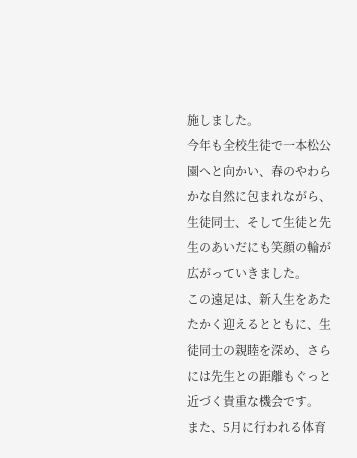施しました。
今年も全校生徒で一本松公園へと向かい、春のやわらかな自然に包まれながら、生徒同士、そして生徒と先生のあいだにも笑顔の輪が広がっていきました。
この遠足は、新入生をあたたかく迎えるとともに、生徒同士の親睦を深め、さらには先生との距離もぐっと近づく貴重な機会です。
また、5月に行われる体育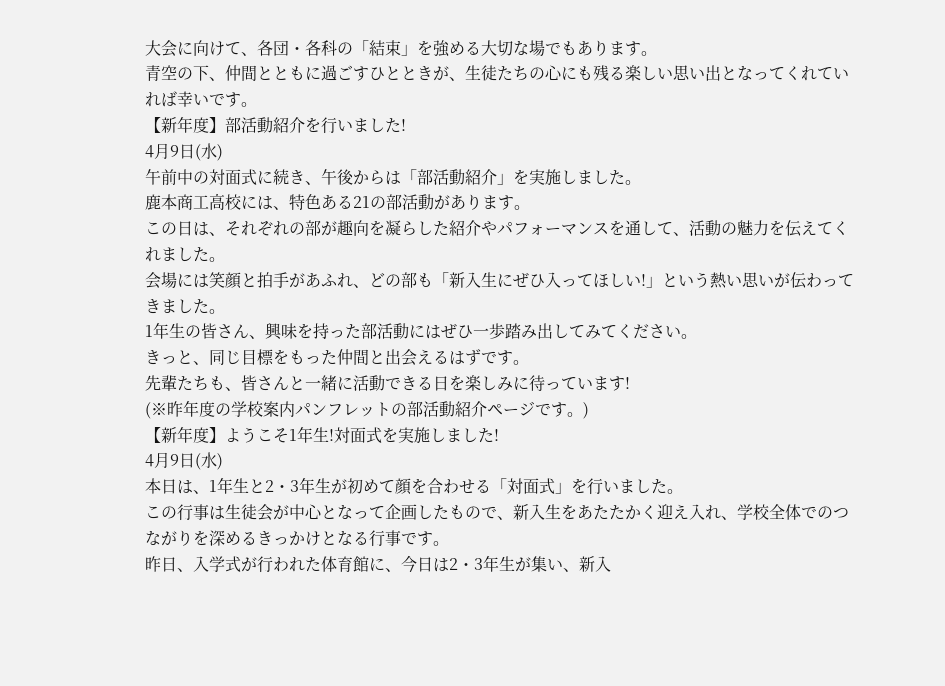大会に向けて、各団・各科の「結束」を強める大切な場でもあります。
青空の下、仲間とともに過ごすひとときが、生徒たちの心にも残る楽しい思い出となってくれていれば幸いです。
【新年度】部活動紹介を行いました!
4月9日(水)
午前中の対面式に続き、午後からは「部活動紹介」を実施しました。
鹿本商工高校には、特色ある21の部活動があります。
この日は、それぞれの部が趣向を凝らした紹介やパフォーマンスを通して、活動の魅力を伝えてくれました。
会場には笑顔と拍手があふれ、どの部も「新入生にぜひ入ってほしい!」という熱い思いが伝わってきました。
1年生の皆さん、興味を持った部活動にはぜひ一歩踏み出してみてください。
きっと、同じ目標をもった仲間と出会えるはずです。
先輩たちも、皆さんと一緒に活動できる日を楽しみに待っています!
(※昨年度の学校案内パンフレットの部活動紹介ページです。)
【新年度】ようこそ1年生!対面式を実施しました!
4月9日(水)
本日は、1年生と2・3年生が初めて顔を合わせる「対面式」を行いました。
この行事は生徒会が中心となって企画したもので、新入生をあたたかく迎え入れ、学校全体でのつながりを深めるきっかけとなる行事です。
昨日、入学式が行われた体育館に、今日は2・3年生が集い、新入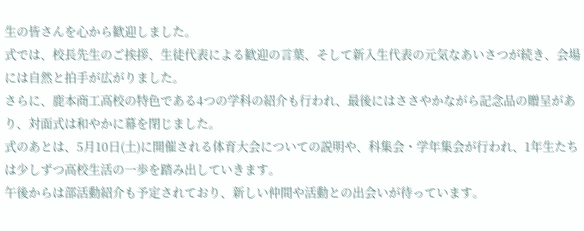生の皆さんを心から歓迎しました。
式では、校長先生のご挨拶、生徒代表による歓迎の言葉、そして新入生代表の元気なあいさつが続き、会場には自然と拍手が広がりました。
さらに、鹿本商工高校の特色である4つの学科の紹介も行われ、最後にはささやかながら記念品の贈呈があり、対面式は和やかに幕を閉じました。
式のあとは、5月10日(土)に開催される体育大会についての説明や、科集会・学年集会が行われ、1年生たちは少しずつ高校生活の一歩を踏み出していきます。
午後からは部活動紹介も予定されており、新しい仲間や活動との出会いが待っています。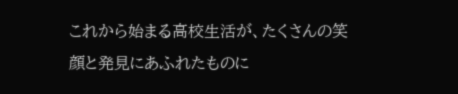これから始まる高校生活が、たくさんの笑顔と発見にあふれたものに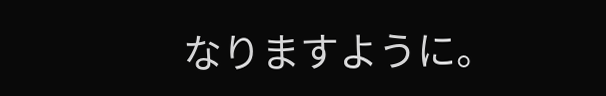なりますように。